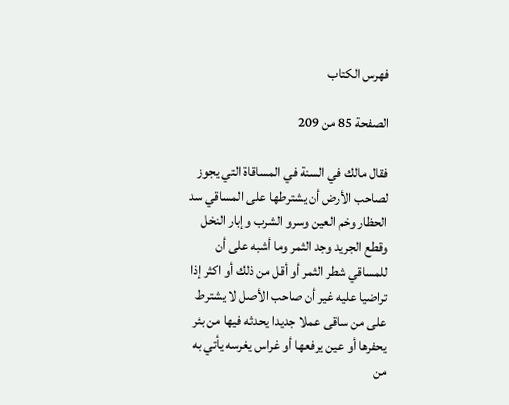فهرس الكتاب

الصفحة 85 من 209

فقال مالك في السنة في المساقاة التي يجوز لصاحب الأرض أن يشترطها على المساقي سد الحظار وخم العين وسرو الشرب وإبار النخل وقطع الجريد وجد الثمر وما أشبه على أن للمساقي شطر الثمر أو أقل من ذلك أو اكثر إذا تراضيا عليه غير أن صاحب الأصل لا يشترط على من ساقى عملا جديدا يحدثه فيها من بئر يحفرها أو عين يرفعها أو غراس يغرسه يأتي به من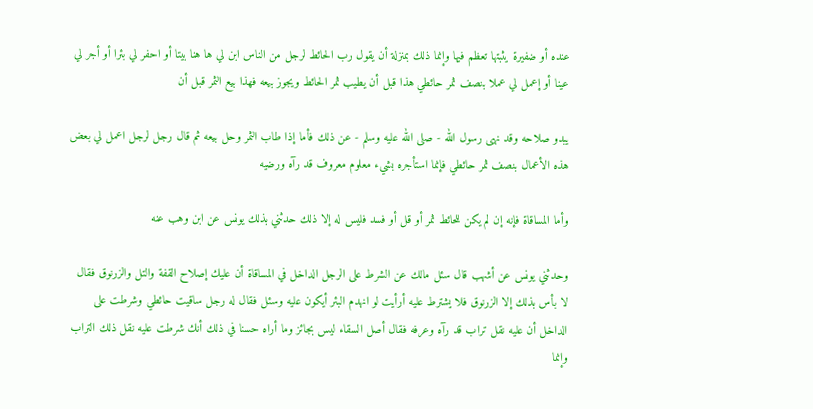عنده أو ضفيرة يثبتها تعظم فيها وإنما ذلك بمنزلة أن يقول رب الحائط لرجل من الناس ابن لي ها هنا بيتا أو احفر لي بئرا أو أجر لي عينا أو إعمل لي عملا بنصف ثمر حائطي هذا قبل أن يطيب ثمر الحائط ويجوز بيعه فهذا بيع الثمر قبل أن

يبدو صلاحه وقد نهى رسول الله - صلى الله عليه وسلم - عن ذلك فأما إذا طاب الثمر وحل بيعه ثم قال رجل لرجل اعمل لي بعض هذه الأعمال بنصف ثمر حائطي فإنما استأجره بشيء معلوم معروف قد رآه ورضيه

وأما المساقاة فإنه إن لم يكن للحائط ثمر أو قل أو فسد فليس له إلا ذلك حدثني بذلك يونس عن ابن وهب عنه

وحدثني يونس عن أشهب قال سئل مالك عن الشرط على الرجل الداخل في المساقاة أن عليك إصلاح القفة والتل والزرنوق فقال لا بأس بذلك إلا الزرنوق فلا يشترط عليه أرأيت لو انهدم البئر أيكون عليه وسئل فقال له رجل ساقيت حائطي وشرطت على الداخل أن عليه نقل تراب قد رآه وعرفه فقال أصل السقاء ليس بجائز وما أراه حسنا في ذلك أنك شرطت عليه نقل ذلك التراب وإنما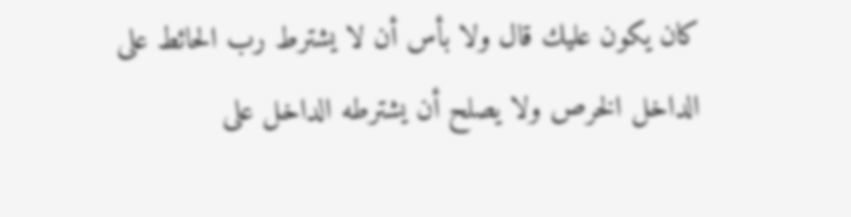كان يكون عليك قال ولا بأس أن لا يشترط رب الحائط على الداخل الخرص ولا يصلح أن يشترطه الداخل على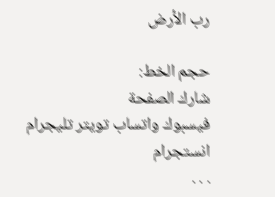رب الأرض

حجم الخط:
شارك الصفحة
فيسبوك واتساب تويتر تليجرام انستجرام
. . .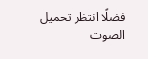فضلًا انتظر تحميل الصوت